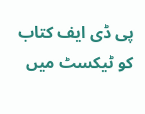پی ڈی ایف کتاب کو ٹیکسٹ میں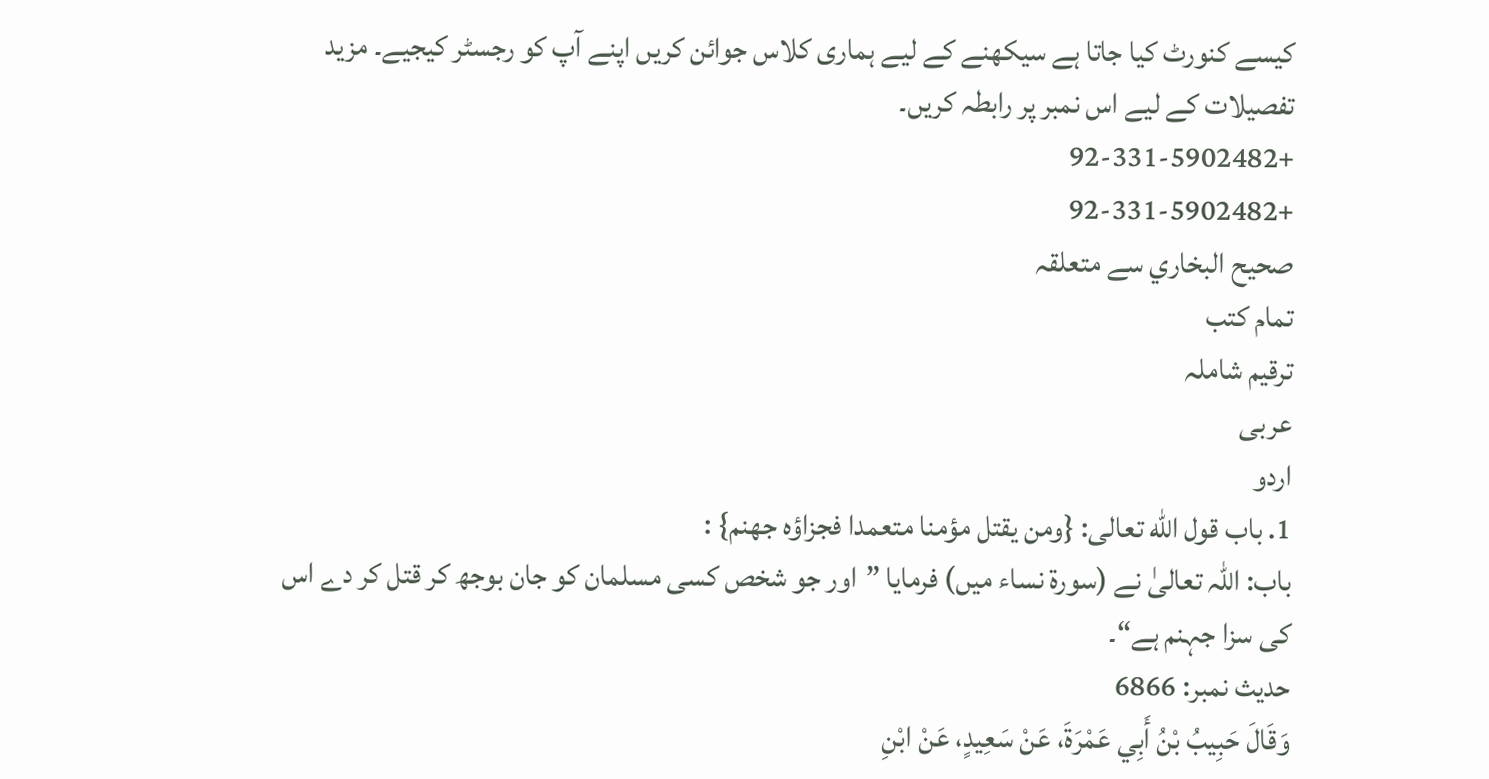کیسے کنورٹ کیا جاتا ہے سیکھنے کے لیے ہماری کلاس جوائن کریں اپنے آپ کو رجسٹر کیجیے۔ مزید تفصیلات کے لیے اس نمبر پر رابطہ کریں۔
+92-331-5902482
+92-331-5902482
صحيح البخاري سے متعلقہ
تمام کتب
ترقیم شاملہ
عربی
اردو
1. باب قول الله تعالى: {ومن يقتل مؤمنا متعمدا فجزاؤه جهنم} :
باب: اللہ تعالیٰ نے (سورۃ نساء میں) فرمایا ”اور جو شخص کسی مسلمان کو جان بوجھ کر قتل کر دے اس کی سزا جہنم ہے“۔
حدیث نمبر: 6866
وَقَالَ حَبِيبُ بْنُ أَبِي عَمْرَةَ، عَنْ سَعِيدٍ، عَنْ ابْنِ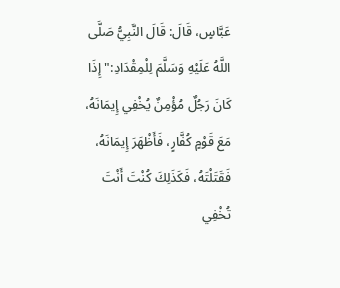عَبَّاسٍ، قَالَ: قَالَ النَّبِيُّ صَلَّى اللَّهُ عَلَيْهِ وَسَلَّمَ لِلْمِقْدَادِ:" إِذَا كَانَ رَجُلٌ مُؤْمِنٌ يُخْفِي إِيمَانَهُ، مَعَ قَوْمٍ كُفَّارٍ، فَأَظْهَرَ إِيمَانَهُ، فَقَتَلْتَهُ، فَكَذَلِكَ كُنْتَ أَنْتَ تُخْفِي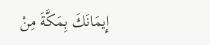إِيمَانَكَ بِمَكَّةَ مِنْ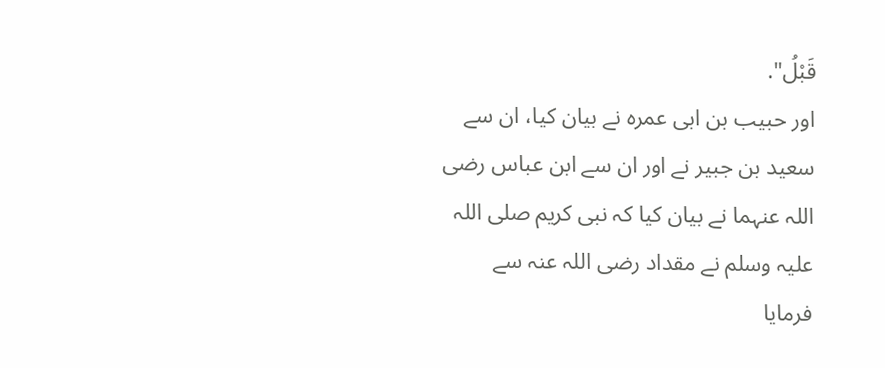قَبْلُ".
اور حبیب بن ابی عمرہ نے بیان کیا، ان سے سعید بن جبیر نے اور ان سے ابن عباس رضی اللہ عنہما نے بیان کیا کہ نبی کریم صلی اللہ علیہ وسلم نے مقداد رضی اللہ عنہ سے فرمایا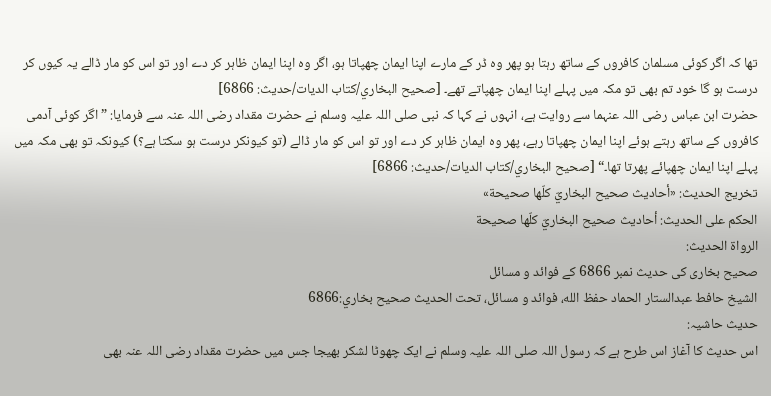تھا کہ اگر کوئی مسلمان کافروں کے ساتھ رہتا ہو پھر وہ ڈر کے مارے اپنا ایمان چھپاتا ہو، اگر وہ اپنا ایمان ظاہر کر دے اور تو اس کو مار ڈالے یہ کیوں کر درست ہو گا خود تم بھی تو مکہ میں پہلے اپنا ایمان چھپاتے تھے۔ [صحيح البخاري/كتاب الديات/حدیث: 6866]
حضرت ابن عباس رضی اللہ عنہما سے روایت ہے، انہوں نے کہا کہ نبی صلی اللہ علیہ وسلم نے حضرت مقداد رضی اللہ عنہ سے فرمایا: ”اگر کوئی آدمی کافروں کے ساتھ رہتے ہوئے اپنا ایمان چھپاتا رہے، پھر وہ ایمان ظاہر کر دے اور تو اس کو مار ڈالے (تو کیونکر درست ہو سکتا ہے؟) کیونکہ تو بھی مکہ میں پہلے اپنا ایمان چھپائے پھرتا تھا۔“ [صحيح البخاري/كتاب الديات/حدیث: 6866]
تخریج الحدیث: «أحاديث صحيح البخاريّ كلّها صحيحة»
الحكم على الحديث: أحاديث صحيح البخاريّ كلّها صحيحة
الرواة الحديث:
صحیح بخاری کی حدیث نمبر 6866 کے فوائد و مسائل
الشيخ حافط عبدالستار الحماد حفظ الله، فوائد و مسائل، تحت الحديث صحيح بخاري:6866
حدیث حاشیہ:
اس حدیث کا آغاز اس طرح ہے کہ رسول اللہ صلی اللہ علیہ وسلم نے ایک چھوٹا لشکر بھیجا جس میں حضرت مقداد رضی اللہ عنہ بھی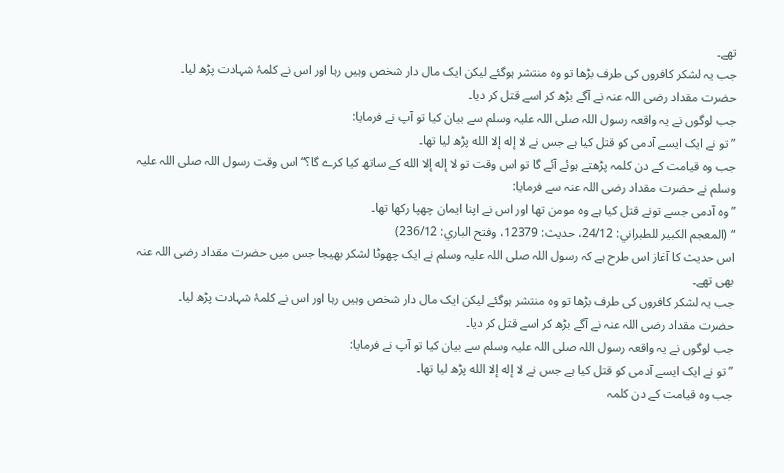تھے۔
جب یہ لشکر کافروں کی طرف بڑھا تو وہ منتشر ہوگئے لیکن ایک مال دار شخص وہیں رہا اور اس نے کلمۂ شہادت پڑھ لیا۔
حضرت مقداد رضی اللہ عنہ نے آگے بڑھ کر اسے قتل کر دیا۔
جب لوگوں نے یہ واقعہ رسول اللہ صلی اللہ علیہ وسلم سے بیان کیا تو آپ نے فرمایا:
”تو نے ایک ایسے آدمی کو قتل کیا ہے جس نے لا إله إلا الله پڑھ لیا تھا۔
جب وہ قیامت کے دن کلمہ پڑھتے ہوئے آئے گا تو اس وقت تو لا إله إلا الله کے ساتھ کیا کرے گا؟“ اس وقت رسول اللہ صلی اللہ علیہ وسلم نے حضرت مقداد رضی اللہ عنہ سے فرمایا:
”وہ آدمی جسے تونے قتل کیا ہے وہ مومن تھا اور اس نے اپنا ایمان چھپا رکھا تھا۔
“ (المعجم الکبیر للطبراني: 24/12، حدیث: 12379، وفتح الباري: 236/12)
اس حدیث کا آغاز اس طرح ہے کہ رسول اللہ صلی اللہ علیہ وسلم نے ایک چھوٹا لشکر بھیجا جس میں حضرت مقداد رضی اللہ عنہ بھی تھے۔
جب یہ لشکر کافروں کی طرف بڑھا تو وہ منتشر ہوگئے لیکن ایک مال دار شخص وہیں رہا اور اس نے کلمۂ شہادت پڑھ لیا۔
حضرت مقداد رضی اللہ عنہ نے آگے بڑھ کر اسے قتل کر دیا۔
جب لوگوں نے یہ واقعہ رسول اللہ صلی اللہ علیہ وسلم سے بیان کیا تو آپ نے فرمایا:
”تو نے ایک ایسے آدمی کو قتل کیا ہے جس نے لا إله إلا الله پڑھ لیا تھا۔
جب وہ قیامت کے دن کلمہ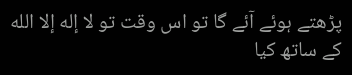پڑھتے ہوئے آئے گا تو اس وقت تو لا إله إلا الله کے ساتھ کیا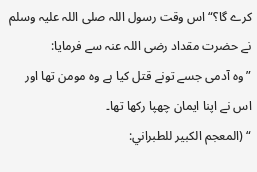کرے گا؟“ اس وقت رسول اللہ صلی اللہ علیہ وسلم نے حضرت مقداد رضی اللہ عنہ سے فرمایا:
”وہ آدمی جسے تونے قتل کیا ہے وہ مومن تھا اور اس نے اپنا ایمان چھپا رکھا تھا۔
“ (المعجم الکبیر للطبراني: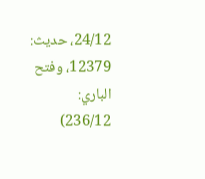24/12، حدیث: 12379، وفتح الباري: 236/12)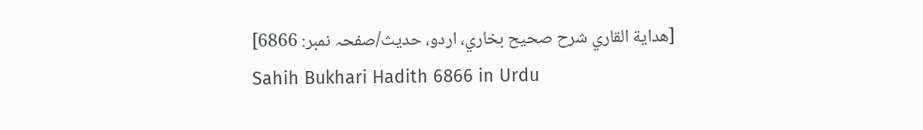[هداية القاري شرح صحيح بخاري، اردو، حدیث/صفحہ نمبر: 6866]
Sahih Bukhari Hadith 6866 in Urdu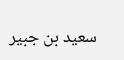سعيد بن جبير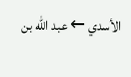الأسدي ← عبد الله بن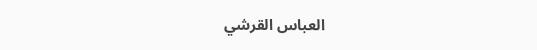العباس القرشي